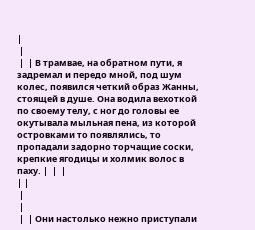|
 |
 |  | В трамвае, на обратном пути, я задремал и передо мной, под шум колес, появился четкий образ Жанны, стоящей в душе. Она водила вехоткой по своему телу, с ног до головы ее окутывала мыльная пена, из которой островками то появлялись, то пропадали задорно торчащие соски, крепкие ягодицы и холмик волос в паху. |  |  |
| |
 |
 |
 |  | Они настолько нежно приступали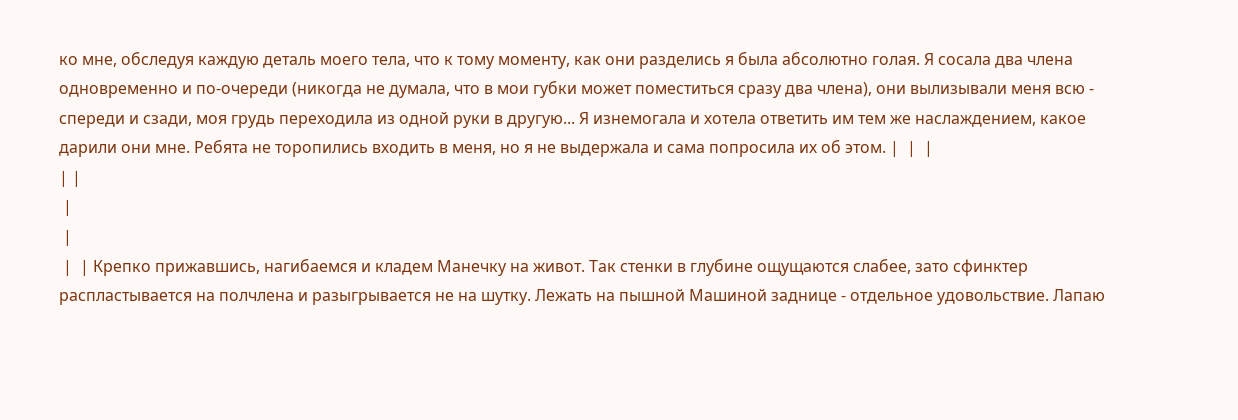ко мне, обследуя каждую деталь моего тела, что к тому моменту, как они разделись я была абсолютно голая. Я сосала два члена одновременно и по-очереди (никогда не думала, что в мои губки может поместиться сразу два члена), они вылизывали меня всю - спереди и сзади, моя грудь переходила из одной руки в другую... Я изнемогала и хотела ответить им тем же наслаждением, какое дарили они мне. Ребята не торопились входить в меня, но я не выдержала и сама попросила их об этом. |  |  |
| |
 |
 |
 |  | Крепко прижавшись, нагибаемся и кладем Манечку на живот. Так стенки в глубине ощущаются слабее, зато сфинктер распластывается на полчлена и разыгрывается не на шутку. Лежать на пышной Машиной заднице - отдельное удовольствие. Лапаю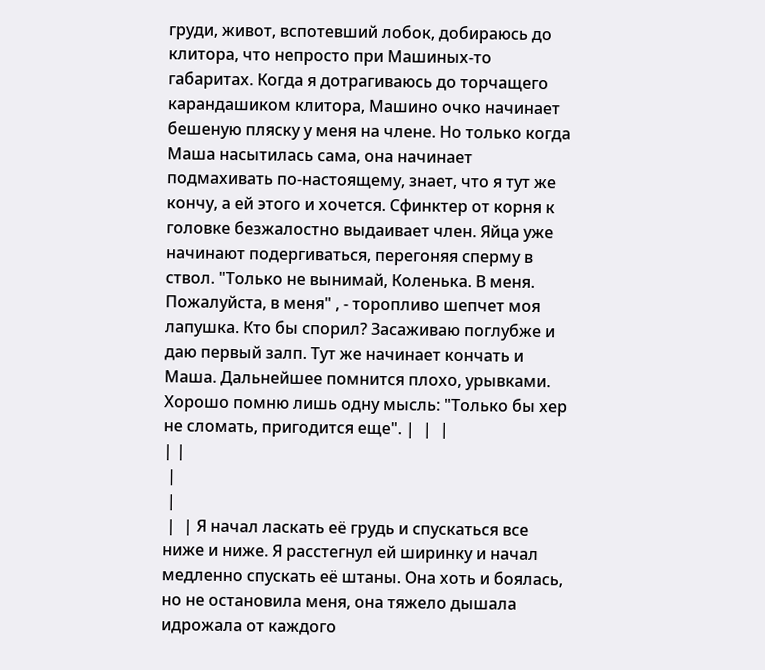груди, живот, вспотевший лобок, добираюсь до клитора, что непросто при Машиных-то габаритах. Когда я дотрагиваюсь до торчащего карандашиком клитора, Машино очко начинает бешеную пляску у меня на члене. Но только когда Маша насытилась сама, она начинает подмахивать по-настоящему, знает, что я тут же кончу, а ей этого и хочется. Сфинктер от корня к головке безжалостно выдаивает член. Яйца уже начинают подергиваться, перегоняя сперму в ствол. "Только не вынимай, Коленька. В меня. Пожалуйста, в меня" , - торопливо шепчет моя лапушка. Кто бы спорил? Засаживаю поглубже и даю первый залп. Тут же начинает кончать и Маша. Дальнейшее помнится плохо, урывками. Хорошо помню лишь одну мысль: "Только бы хер не сломать, пригодится еще". |  |  |
| |
 |
 |
 |  | Я начал ласкать её грудь и спускаться все ниже и ниже. Я расстегнул ей ширинку и начал медленно спускать её штаны. Она хоть и боялась, но не остановила меня, она тяжело дышала идрожала от каждого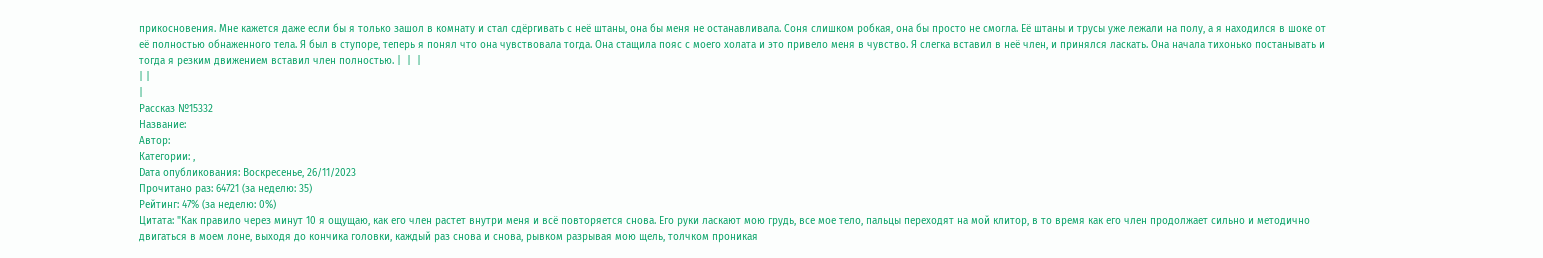прикосновения. Мне кажется даже если бы я только зашол в комнату и стал сдёргивать с неё штаны, она бы меня не останавливала. Соня слишком робкая, она бы просто не смогла. Её штаны и трусы уже лежали на полу, а я находился в шоке от её полностью обнаженного тела. Я был в ступоре, теперь я понял что она чувствовала тогда. Она стащила пояс с моего холата и это привело меня в чувство. Я слегка вставил в неё член, и принялся ласкать. Она начала тихонько постанывать и тогда я резким движением вставил член полностью. |  |  |
| |
|
Рассказ №15332
Название:
Автор:
Категории: ,
Dата опубликования: Воскресенье, 26/11/2023
Прочитано раз: 64721 (за неделю: 35)
Рейтинг: 47% (за неделю: 0%)
Цитата: "Как правило через минут 10 я ощущаю, как его член растет внутри меня и всё повторяется снова. Его руки ласкают мою грудь, все мое тело, пальцы переходят на мой клитор, в то время как его член продолжает сильно и методично двигаться в моем лоне, выходя до кончика головки, каждый раз снова и снова, рывком разрывая мою щель, толчком проникая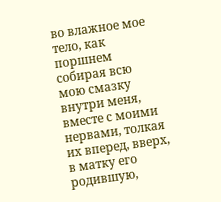во влажное мое тело, как поршнем собирая всю мою смазку внутри меня, вместе с моими нервами, толкая их вперед, вверх, в матку его родившую,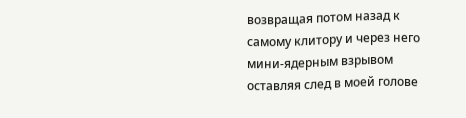возвращая потом назад к самому клитору и через него мини-ядерным взрывом оставляя след в моей голове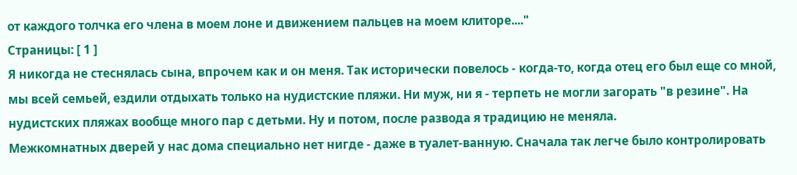от каждого толчка его члена в моем лоне и движением пальцев на моем клиторе...."
Страницы: [ 1 ]
Я никогда не стеснялась сына, впрочем как и он меня. Так исторически повелось - когда-то, когда отец его был еще со мной, мы всей семьей, ездили отдыхать только на нудистские пляжи. Ни муж, ни я - терпеть не могли загорать "в резине". На нудистских пляжах вообще много пар с детьми. Ну и потом, после развода я традицию не меняла.
Межкомнатных дверей у нас дома специально нет нигде - даже в туалет-ванную. Сначала так легче было контролировать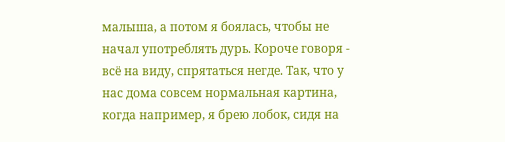малыша, а потом я боялась, чтобы не начал употреблять дурь. Короче говоря - всё на виду, спрятаться негде. Так, что у нас дома совсем нормальная картина, когда например, я брею лобок, сидя на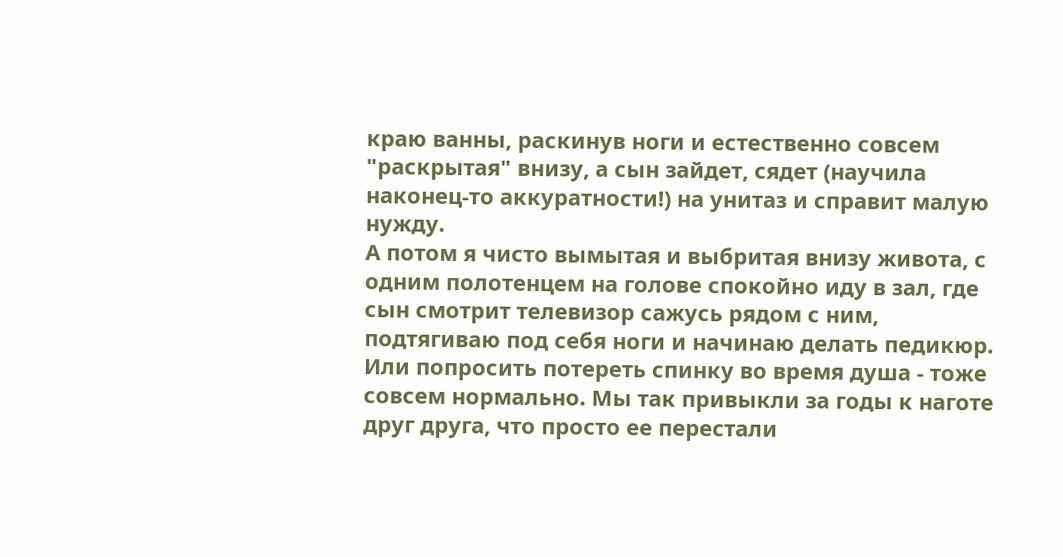краю ванны, раскинув ноги и естественно совсем "раскрытая" внизу, а сын зайдет, сядет (научила наконец-то аккуратности!) на унитаз и справит малую нужду.
А потом я чисто вымытая и выбритая внизу живота, с одним полотенцем на голове спокойно иду в зал, где сын смотрит телевизор сажусь рядом с ним, подтягиваю под себя ноги и начинаю делать педикюр. Или попросить потереть спинку во время душа - тоже совсем нормально. Мы так привыкли за годы к наготе друг друга, что просто ее перестали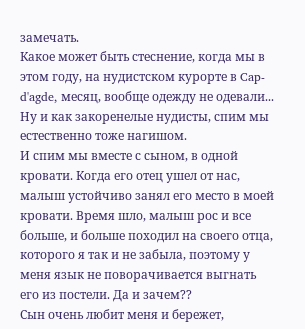замечать.
Какое может быть стеснение, когда мы в этом году, на нудистском курорте в Cap-d'agde, месяц, вообще одежду не одевали... Ну и как закоренелые нудисты, спим мы естественно тоже нагишом.
И спим мы вместе с сыном, в одной кровати. Когда его отец ушел от нас, малыш устойчиво занял его место в моей кровати. Время шло, малыш рос и все больше, и больше походил на своего отца, которого я так и не забыла, поэтому у меня язык не поворачивается выгнать его из постели. Да и зачем??
Сын очень любит меня и бережет,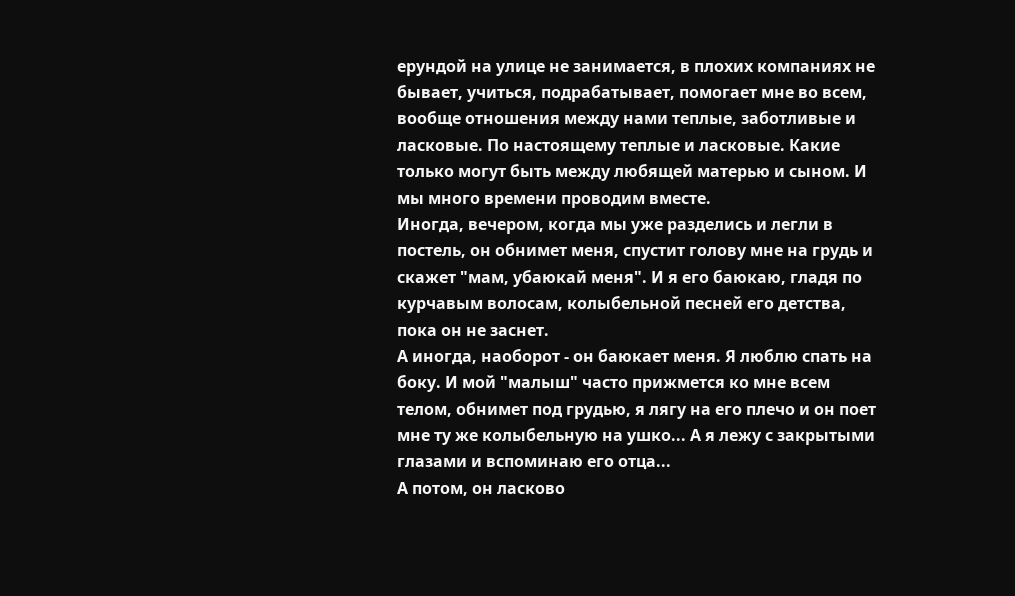ерундой на улице не занимается, в плохих компаниях не бывает, учиться, подрабатывает, помогает мне во всем, вообще отношения между нами теплые, заботливые и ласковые. По настоящему теплые и ласковые. Какие только могут быть между любящей матерью и сыном. И мы много времени проводим вместе.
Иногда, вечером, когда мы уже разделись и легли в постель, он обнимет меня, спустит голову мне на грудь и скажет "мам, убаюкай меня". И я его баюкаю, гладя по курчавым волосам, колыбельной песней его детства, пока он не заснет.
А иногда, наоборот - он баюкает меня. Я люблю спать на боку. И мой "малыш" часто прижмется ко мне всем телом, обнимет под грудью, я лягу на его плечо и он поет мне ту же колыбельную на ушко... А я лежу с закрытыми глазами и вспоминаю его отца...
А потом, он ласково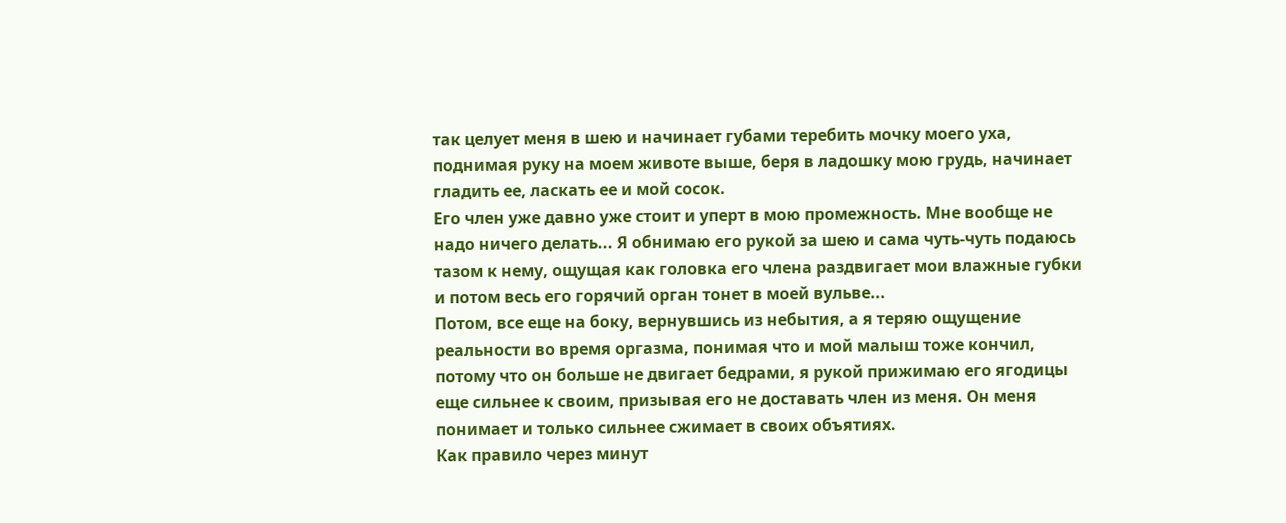так целует меня в шею и начинает губами теребить мочку моего уха, поднимая руку на моем животе выше, беря в ладошку мою грудь, начинает гладить ее, ласкать ее и мой сосок.
Его член уже давно уже стоит и уперт в мою промежность. Мне вообще не надо ничего делать... Я обнимаю его рукой за шею и сама чуть-чуть подаюсь тазом к нему, ощущая как головка его члена раздвигает мои влажные губки и потом весь его горячий орган тонет в моей вульве...
Потом, все еще на боку, вернувшись из небытия, а я теряю ощущение реальности во время оргазма, понимая что и мой малыш тоже кончил, потому что он больше не двигает бедрами, я рукой прижимаю его ягодицы еще сильнее к своим, призывая его не доставать член из меня. Он меня понимает и только сильнее сжимает в своих объятиях.
Как правило через минут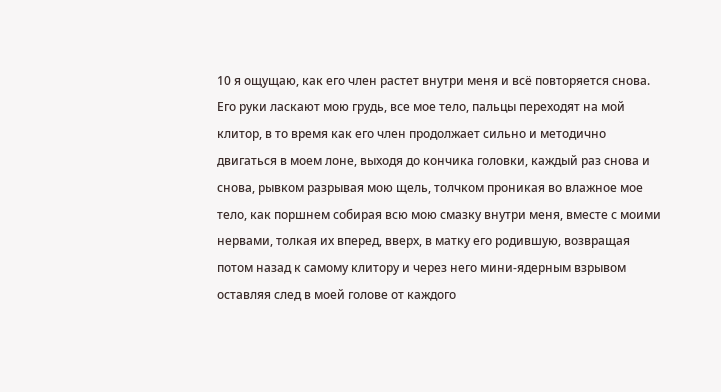10 я ощущаю, как его член растет внутри меня и всё повторяется снова. Его руки ласкают мою грудь, все мое тело, пальцы переходят на мой клитор, в то время как его член продолжает сильно и методично двигаться в моем лоне, выходя до кончика головки, каждый раз снова и снова, рывком разрывая мою щель, толчком проникая во влажное мое тело, как поршнем собирая всю мою смазку внутри меня, вместе с моими нервами, толкая их вперед, вверх, в матку его родившую, возвращая потом назад к самому клитору и через него мини-ядерным взрывом оставляя след в моей голове от каждого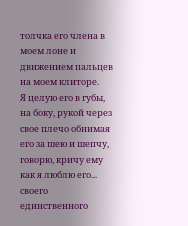толчка его члена в моем лоне и движением пальцев на моем клиторе.
Я целую его в губы, на боку, рукой через свое плечо обнимая его за шею и шепчу, говорю, кричу ему как я люблю его... своего единственного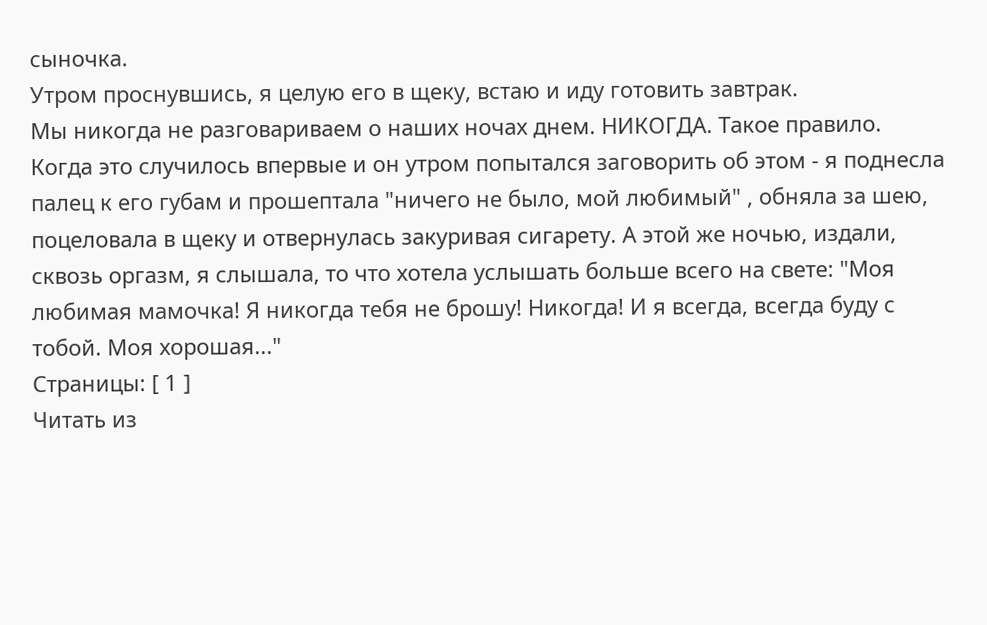сыночка.
Утром проснувшись, я целую его в щеку, встаю и иду готовить завтрак.
Мы никогда не разговариваем о наших ночах днем. НИКОГДА. Такое правило.
Когда это случилось впервые и он утром попытался заговорить об этом - я поднесла палец к его губам и прошептала "ничего не было, мой любимый" , обняла за шею, поцеловала в щеку и отвернулась закуривая сигарету. А этой же ночью, издали, сквозь оргазм, я слышала, то что хотела услышать больше всего на свете: "Моя любимая мамочка! Я никогда тебя не брошу! Никогда! И я всегда, всегда буду с тобой. Моя хорошая..."
Страницы: [ 1 ]
Читать из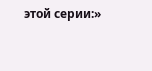этой серии:»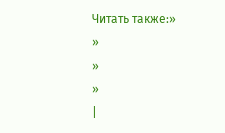Читать также:»
»
»
»
|